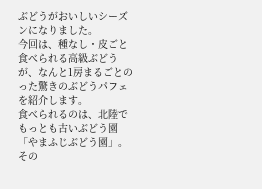ぶどうがおいしいシーズンになりました。
今回は、種なし・皮ごと食べられる高級ぶどうが、なんと1房まるごとのった驚きのぶどうパフェを紹介します。
食べられるのは、北陸でもっとも古いぶどう園「やまふじぶどう園」。
その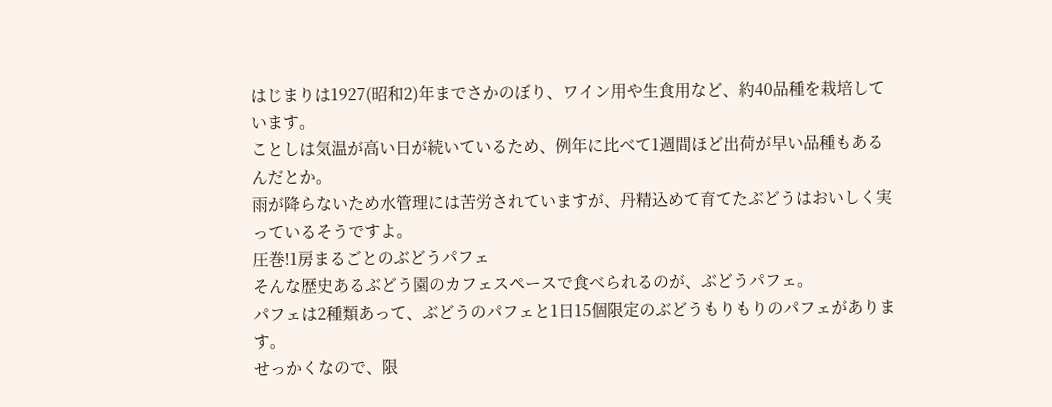はじまりは1927(昭和2)年までさかのぼり、ワイン用や生食用など、約40品種を栽培しています。
ことしは気温が高い日が続いているため、例年に比べて1週間ほど出荷が早い品種もあるんだとか。
雨が降らないため水管理には苦労されていますが、丹精込めて育てたぶどうはおいしく実っているそうですよ。
圧巻!1房まるごとのぶどうパフェ
そんな歴史あるぶどう園のカフェスペースで食べられるのが、ぶどうパフェ。
パフェは2種類あって、ぶどうのパフェと1日15個限定のぶどうもりもりのパフェがあります。
せっかくなので、限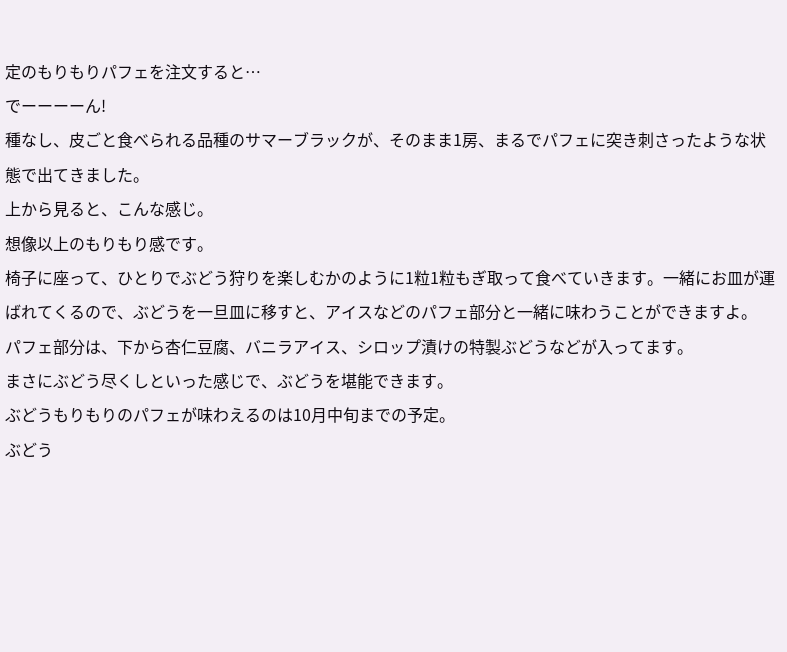定のもりもりパフェを注文すると…
でーーーーん!
種なし、皮ごと食べられる品種のサマーブラックが、そのまま1房、まるでパフェに突き刺さったような状態で出てきました。
上から見ると、こんな感じ。
想像以上のもりもり感です。
椅子に座って、ひとりでぶどう狩りを楽しむかのように1粒1粒もぎ取って食べていきます。一緒にお皿が運ばれてくるので、ぶどうを一旦皿に移すと、アイスなどのパフェ部分と一緒に味わうことができますよ。
パフェ部分は、下から杏仁豆腐、バニラアイス、シロップ漬けの特製ぶどうなどが入ってます。
まさにぶどう尽くしといった感じで、ぶどうを堪能できます。
ぶどうもりもりのパフェが味わえるのは10月中旬までの予定。
ぶどう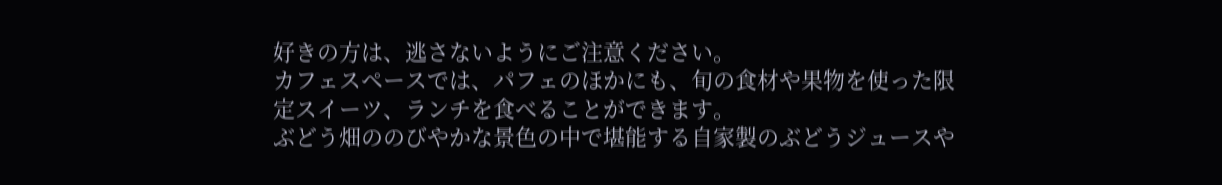好きの方は、逃さないようにご注意ください。
カフェスペースでは、パフェのほかにも、旬の食材や果物を使った限定スイーツ、ランチを食べることができます。
ぶどう畑ののびやかな景色の中で堪能する自家製のぶどうジュースや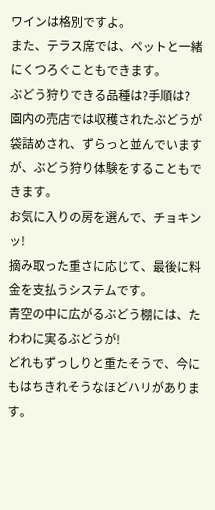ワインは格別ですよ。
また、テラス席では、ペットと一緒にくつろぐこともできます。
ぶどう狩りできる品種は?手順は?
園内の売店では収穫されたぶどうが袋詰めされ、ずらっと並んでいますが、ぶどう狩り体験をすることもできます。
お気に入りの房を選んで、チョキンッ!
摘み取った重さに応じて、最後に料金を支払うシステムです。
青空の中に広がるぶどう棚には、たわわに実るぶどうが!
どれもずっしりと重たそうで、今にもはちきれそうなほどハリがあります。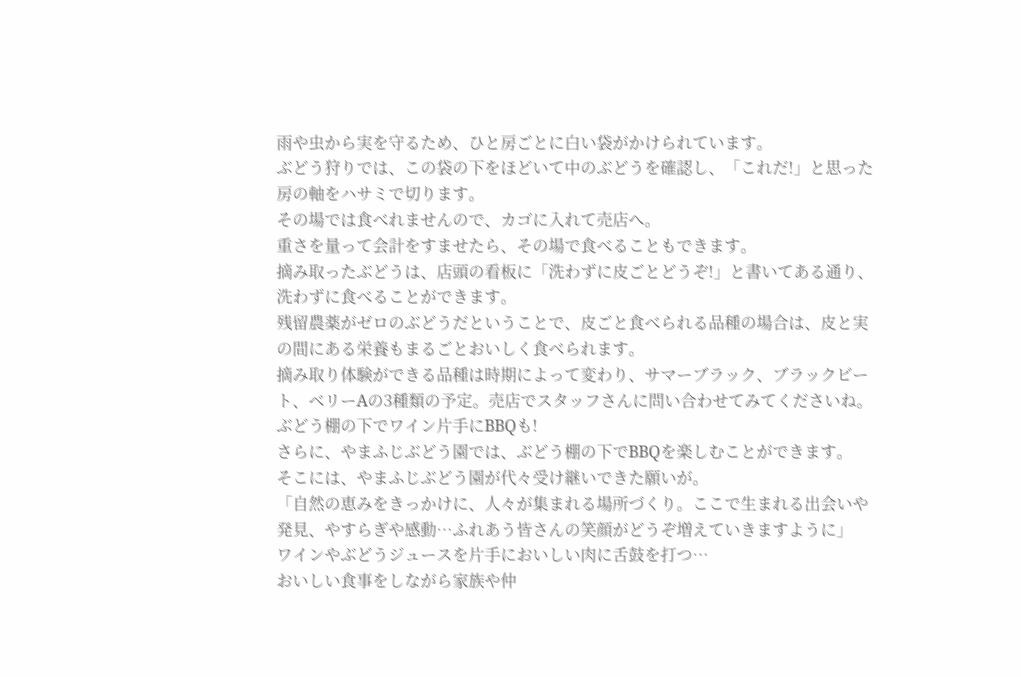雨や虫から実を守るため、ひと房ごとに白い袋がかけられています。
ぶどう狩りでは、この袋の下をほどいて中のぶどうを確認し、「これだ!」と思った房の軸をハサミで切ります。
その場では食べれませんので、カゴに入れて売店へ。
重さを量って会計をすませたら、その場で食べることもできます。
摘み取ったぶどうは、店頭の看板に「洗わずに皮ごとどうぞ!」と書いてある通り、洗わずに食べることができます。
残留農薬がゼロのぶどうだということで、皮ごと食べられる品種の場合は、皮と実の間にある栄養もまるごとおいしく食べられます。
摘み取り体験ができる品種は時期によって変わり、サマーブラック、ブラックビート、ベリーAの3種類の予定。売店でスタッフさんに問い合わせてみてくださいね。
ぶどう棚の下でワイン片手にBBQも!
さらに、やまふじぶどう園では、ぶどう棚の下でBBQを楽しむことができます。
そこには、やまふじぶどう園が代々受け継いできた願いが。
「自然の恵みをきっかけに、人々が集まれる場所づくり。ここで生まれる出会いや発見、やすらぎや感動…ふれあう皆さんの笑顔がどうぞ増えていきますように」
ワインやぶどうジュースを片手においしい肉に舌鼓を打つ…
おいしい食事をしながら家族や仲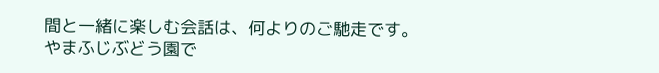間と一緒に楽しむ会話は、何よりのご馳走です。
やまふじぶどう園で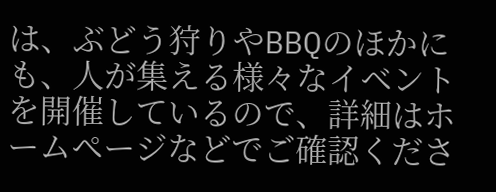は、ぶどう狩りやBBQのほかにも、人が集える様々なイベントを開催しているので、詳細はホームページなどでご確認くださ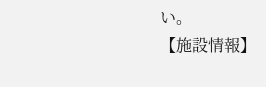い。
【施設情報】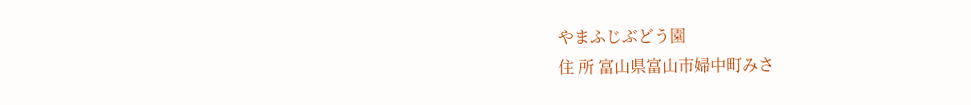やまふじぶどう園
住 所 富山県富山市婦中町みさ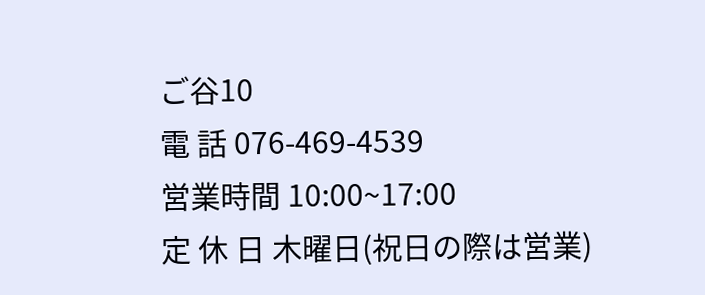ご谷10
電 話 076-469-4539
営業時間 10:00~17:00
定 休 日 木曜日(祝日の際は営業)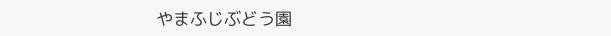やまふじぶどう園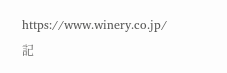https://www.winery.co.jp/
記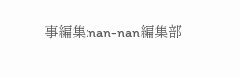事編集:nan-nan編集部